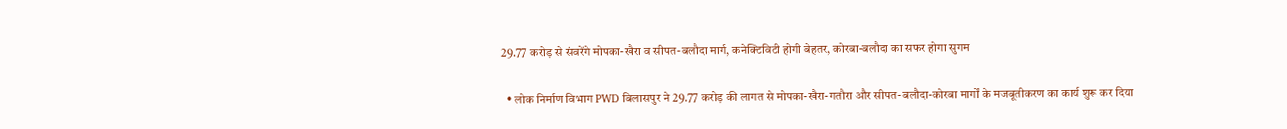29.77 करोड़ से संवरेंगे मोपका-खैरा व सीपत-बलौदा मार्ग, कनेक्टिविटी होगी बेहतर, कोरबा-बलौदा का सफर होगा सुगम

  • लोक निर्माण विभाग PWD बिलासपुर ने 29.77 करोड़ की लागत से मोपका-खैरा-गतौरा और सीपत-बलौदा-कोरबा मार्गों के मजबूतीकरण का कार्य शुरू कर दिया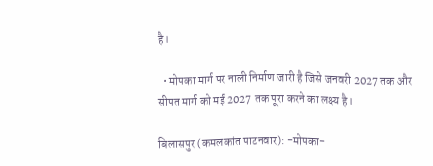है।

  • मोपका मार्ग पर नाली निर्माण जारी है जिसे जनवरी 2027 तक और सीपत मार्ग को मई 2027 तक पूरा करने का लक्ष्य है।

बिलासपुर (कमलकांत पाटनवार): -मोपका-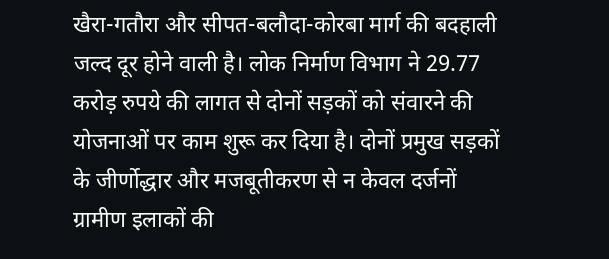खैरा-गतौरा और सीपत-बलौदा-कोरबा मार्ग की बदहाली जल्द दूर होने वाली है। लोक निर्माण विभाग ने 29.77 करोड़ रुपये की लागत से दोनों सड़कों को संवारने की योजनाओं पर काम शुरू कर दिया है। दोनों प्रमुख सड़कों के जीर्णोद्धार और मजबूतीकरण से न केवल दर्जनों ग्रामीण इलाकों की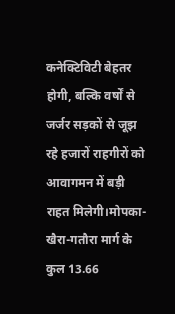कनेक्टिविटी बेहतर होगी, बल्कि वर्षों से जर्जर सड़कों से जूझ रहे हजारों राहगीरों को आवागमन में बड़ी राहत मिलेगी।मोपका-खैरा-गतौरा मार्ग के कुल 13.66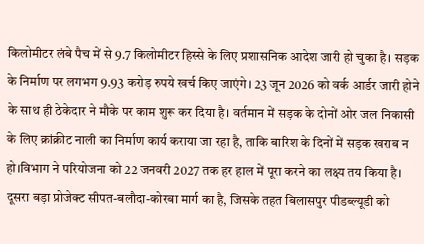किलोमीटर लंबे पैच में से 9.7 किलोमीटर हिस्से के लिए प्रशासनिक आदेश जारी हो चुका है। सड़क के निर्माण पर लगभग 9.93 करोड़ रुपये खर्च किए जाएंगे। 23 जून 2026 को वर्क आर्डर जारी होने के साथ ही ठेकेदार ने मौके पर काम शुरू कर दिया है। वर्तमान में सड़क के दोनों ओर जल निकासी के लिए क्रांक्रीट नाली का निर्माण कार्य कराया जा रहा है, ताकि बारिश के दिनों में सड़क खराब न हो।विभाग ने परियोजना को 22 जनवरी 2027 तक हर हाल में पूरा करने का लक्ष्य तय किया है। दूसरा बड़ा प्रोजेक्ट सीपत-बलौदा-कोरबा मार्ग का है, जिसके तहत बिलासपुर पीडब्ल्यूडी को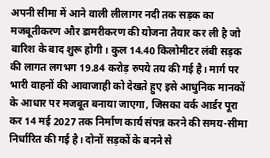अपनी सीमा में आने वाली लीलागर नदी तक सड़क का मजबूतीकरण और डामरीकरण की योजना तैयार कर ली है जो बारिश के बाद शुरू होगी। कुल 14.40 किलोमीटर लंबी सड़क की लागत लगभग 19.84 करोड़ रुपये तय की गई है। मार्ग पर भारी वाहनों की आवाजाही को देखते हुए इसे आधुनिक मानकों के आधार पर मजबूत बनाया जाएगा, जिसका वर्क आर्डर पूरा कर 14 मई 2027 तक निर्माण कार्य संपन्न करने की समय-सीमा निर्धारित की गई है। दोनों सड़कों के बनने से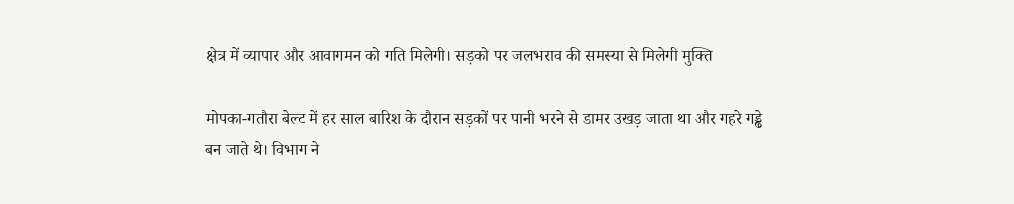क्षेत्र में व्यापार और आवागमन को गति मिलेगी। सड़को पर जलभराव की समस्या से मिलेगी मुक्ति

मोपका-गतौरा बेल्ट में हर साल बारिश के दौरान सड़कों पर पानी भरने से डामर उखड़ जाता था और गहरे गड्ढे बन जाते थे। विभाग ने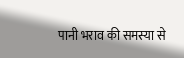पानी भराव की समस्या से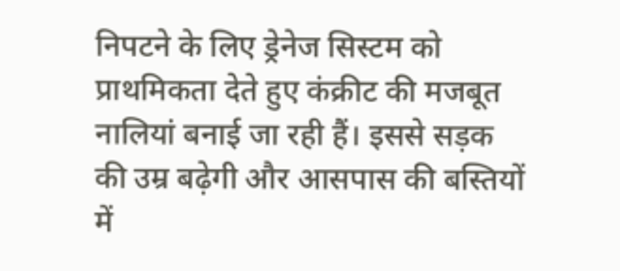निपटने के लिए ड्रेनेज सिस्टम को प्राथमिकता देते हुए कंक्रीट की मजबूत नालियां बनाई जा रही हैं। इससे सड़क की उम्र बढ़ेगी और आसपास की बस्तियों में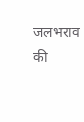जलभराव की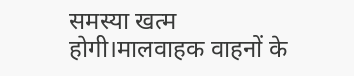समस्या खत्म होगी।मालवाहक वाहनों के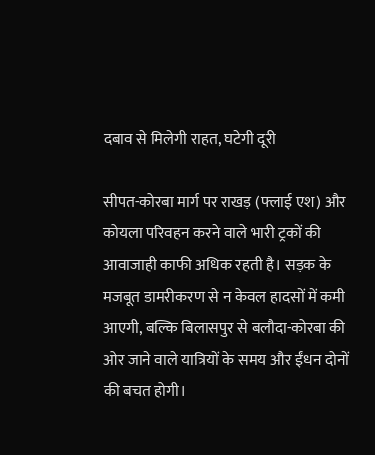दबाव से मिलेगी राहत, घटेगी दूरी

सीपत-कोरबा मार्ग पर राखड़ (फ्लाई एश) और कोयला परिवहन करने वाले भारी ट्रकों की आवाजाही काफी अधिक रहती है। सड़क के मजबूत डामरीकरण से न केवल हादसों में कमी आएगी, बल्कि बिलासपुर से बलौदा-कोरबा की ओर जाने वाले यात्रियों के समय और ईंधन दोनों की बचत होगी।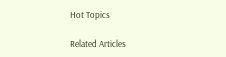Hot Topics

Related Articles